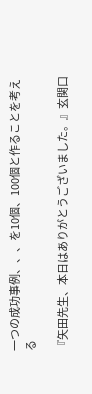一つの成功事例、、、を10個、100個と作ることを考える

『矢田先生、本日はありがとうございました。』玄関口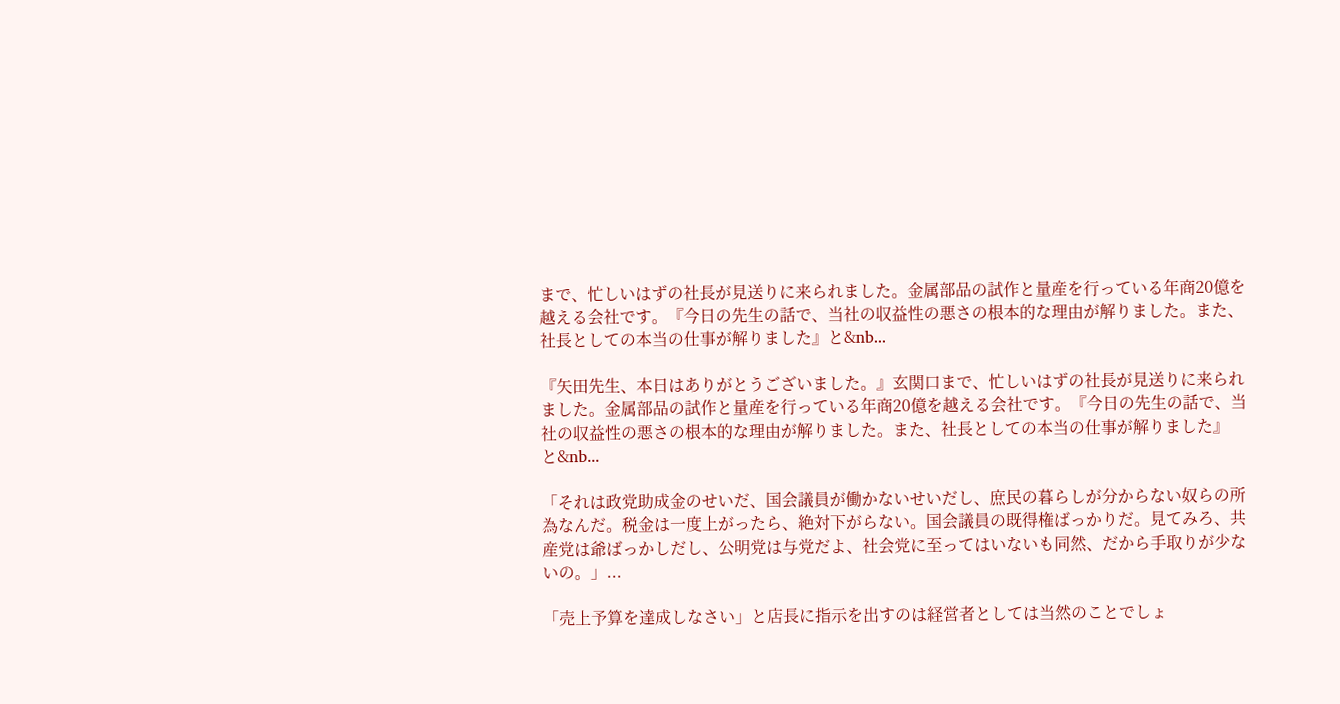まで、忙しいはずの社長が見送りに来られました。金属部品の試作と量産を行っている年商20億を越える会社です。『今日の先生の話で、当社の収益性の悪さの根本的な理由が解りました。また、社長としての本当の仕事が解りました』と&nb...

『矢田先生、本日はありがとうございました。』玄関口まで、忙しいはずの社長が見送りに来られました。金属部品の試作と量産を行っている年商20億を越える会社です。『今日の先生の話で、当社の収益性の悪さの根本的な理由が解りました。また、社長としての本当の仕事が解りました』と&nb...

「それは政党助成金のせいだ、国会議員が働かないせいだし、庶民の暮らしが分からない奴らの所為なんだ。税金は一度上がったら、絶対下がらない。国会議員の既得権ばっかりだ。見てみろ、共産党は爺ばっかしだし、公明党は与党だよ、社会党に至ってはいないも同然、だから手取りが少ないの。」...

「売上予算を達成しなさい」と店長に指示を出すのは経営者としては当然のことでしょ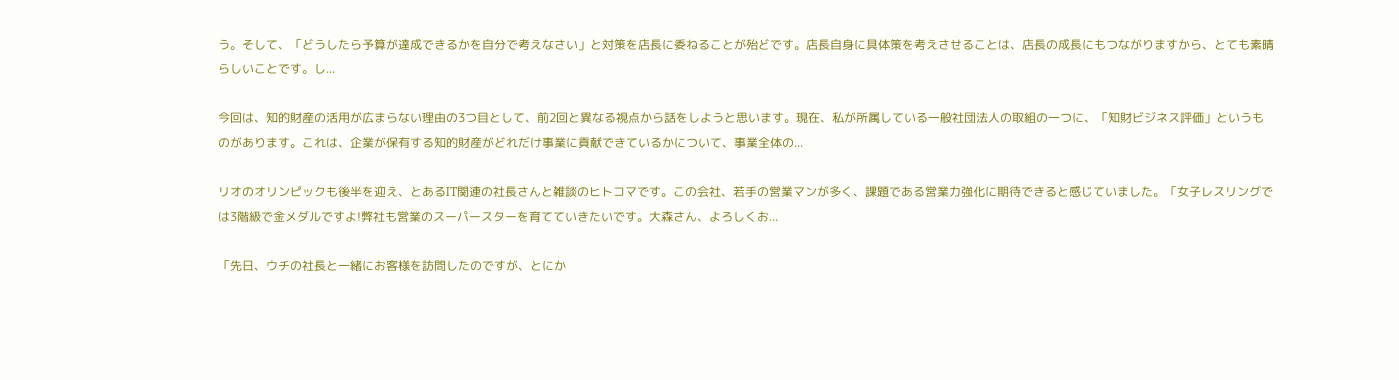う。そして、「どうしたら予算が達成できるかを自分で考えなさい」と対策を店長に委ねることが殆どです。店長自身に具体策を考えさせることは、店長の成長にもつながりますから、とても素晴らしいことです。し...

今回は、知的財産の活用が広まらない理由の3つ目として、前2回と異なる視点から話をしようと思います。現在、私が所属している一般社団法人の取組の一つに、「知財ビジネス評価」というものがあります。これは、企業が保有する知的財産がどれだけ事業に貢献できているかについて、事業全体の...

リオのオリンピックも後半を迎え、とあるIT関連の社長さんと雑談のヒトコマです。この会社、若手の営業マンが多く、課題である営業力強化に期待できると感じていました。「女子レスリングでは3階級で金メダルですよ!弊社も営業のスーパースターを育てていきたいです。大森さん、よろしくお...

「先日、ウチの社長と一緒にお客様を訪問したのですが、とにか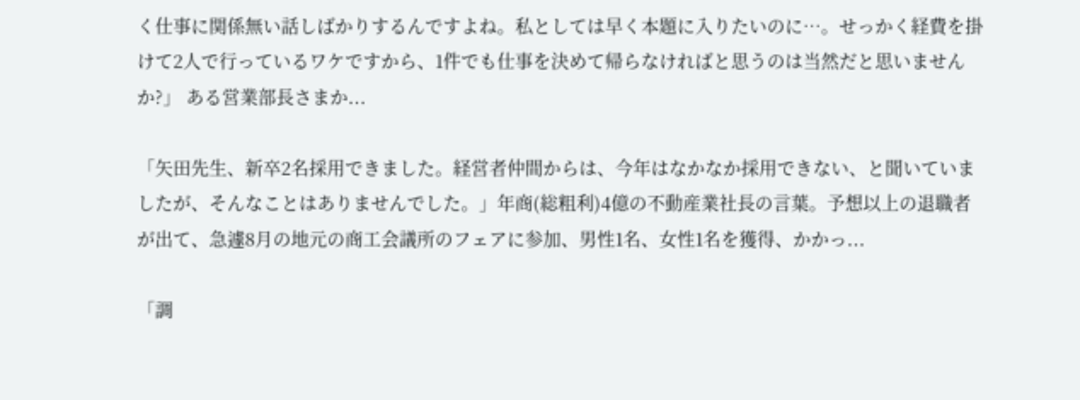く仕事に関係無い話しばかりするんですよね。私としては早く本題に入りたいのに…。せっかく経費を掛けて2人で行っているワケですから、1件でも仕事を決めて帰らなければと思うのは当然だと思いませんか?」 ある営業部長さまか...

「矢田先生、新卒2名採用できました。経営者仲間からは、今年はなかなか採用できない、と聞いていましたが、そんなことはありませんでした。」年商(総粗利)4億の不動産業社長の言葉。予想以上の退職者が出て、急遽8月の地元の商工会議所のフェアに参加、男性1名、女性1名を獲得、かかっ...

「調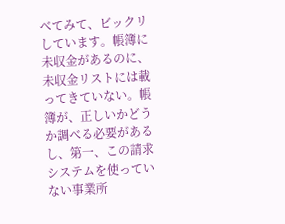べてみて、ビックリしています。帳簿に未収金があるのに、未収金リストには載ってきていない。帳簿が、正しいかどうか調べる必要があるし、第一、この請求システムを使っていない事業所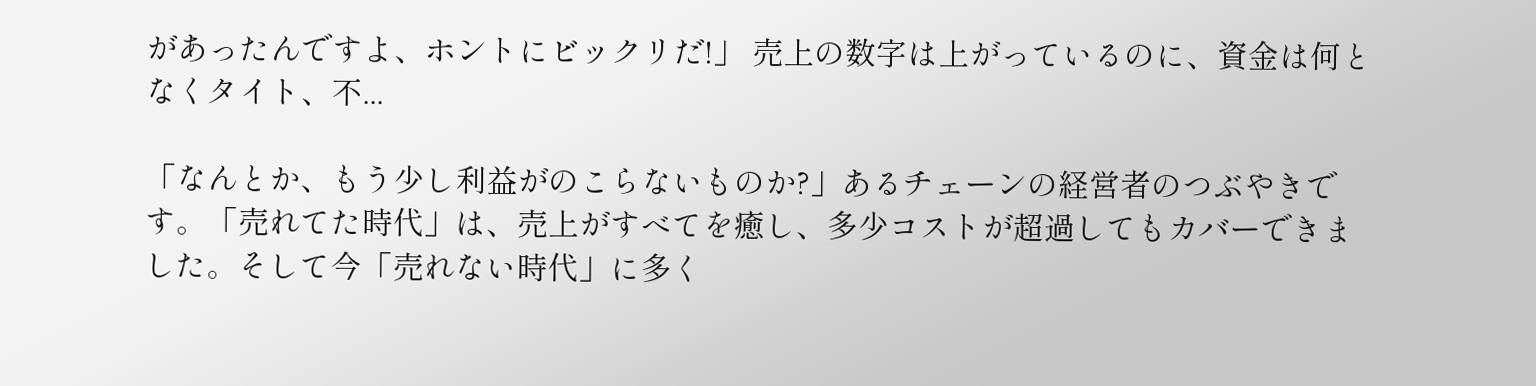があったんですよ、ホントにビックリだ!」 売上の数字は上がっているのに、資金は何となくタイト、不...

「なんとか、もう少し利益がのこらないものか?」あるチェーンの経営者のつぶやきです。「売れてた時代」は、売上がすべてを癒し、多少コストが超過してもカバーできました。そして今「売れない時代」に多く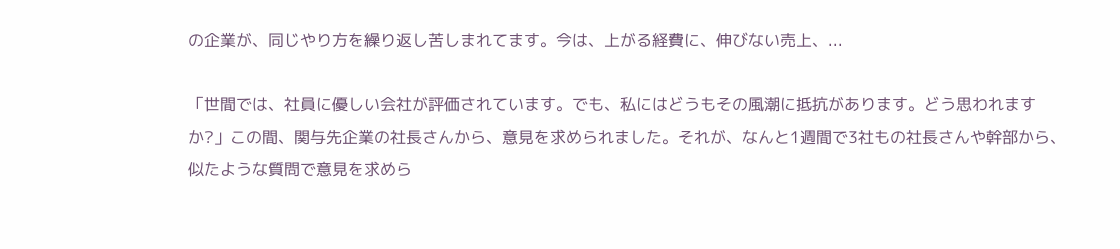の企業が、同じやり方を繰り返し苦しまれてます。今は、上がる経費に、伸びない売上、...

「世間では、社員に優しい会社が評価されています。でも、私にはどうもその風潮に抵抗があります。どう思われますか?」この間、関与先企業の社長さんから、意見を求められました。それが、なんと1週間で3社もの社長さんや幹部から、似たような質問で意見を求めら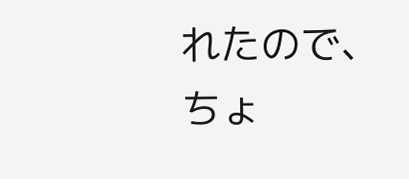れたので、ちょ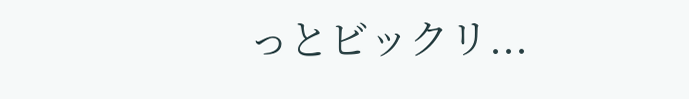っとビックリ...